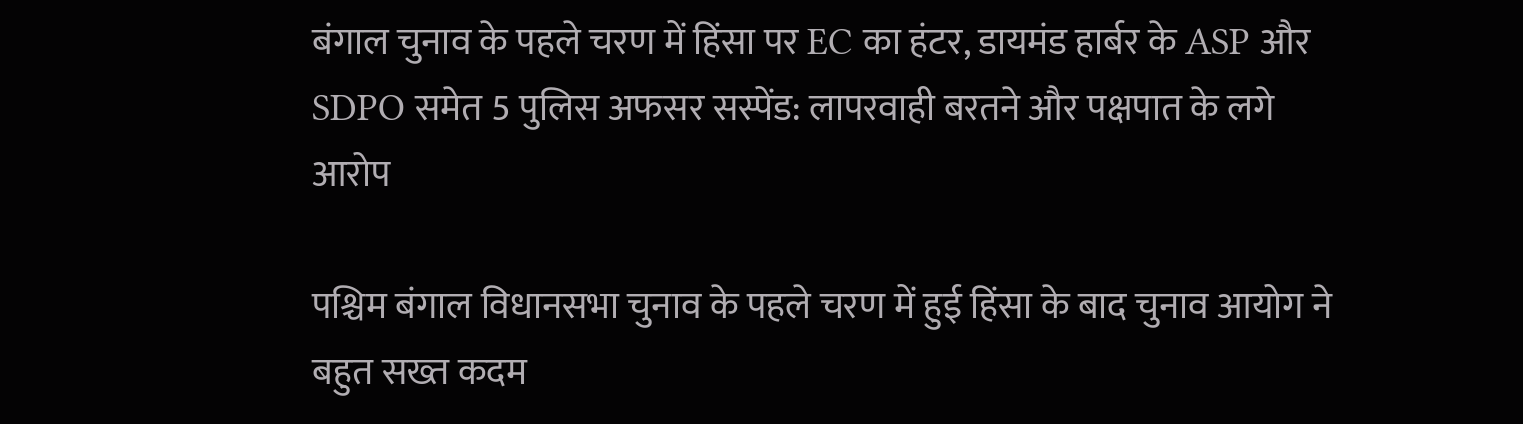बंगाल चुनाव के पहले चरण में हिंसा पर EC का हंटर, डायमंड हार्बर के ASP और SDPO समेत 5 पुलिस अफसर सस्पेंड: लापरवाही बरतने और पक्षपात के लगे आरोप

पश्चिम बंगाल विधानसभा चुनाव के पहले चरण में हुई हिंसा के बाद चुनाव आयोग ने बहुत सख्त कदम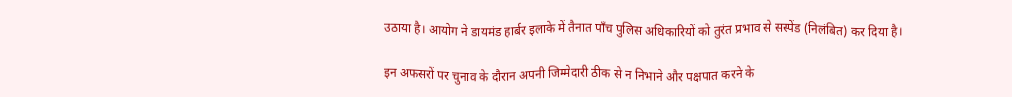उठाया है। आयोग ने डायमंड हार्बर इलाके में तैनात पाँच पुलिस अधिकारियों को तुरंत प्रभाव से सस्पेंड (निलंबित) कर दिया है।

इन अफसरों पर चुनाव के दौरान अपनी जिम्मेदारी ठीक से न निभाने और पक्षपात करने के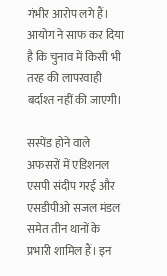गंभीर आरोप लगे हैं। आयोग ने साफ कर दिया है कि चुनाव में किसी भी तरह की लापरवाही बर्दाश्त नहीं की जाएगी।

सस्पेंड होने वाले अफसरों में एडिशनल एसपी संदीप गरई और एसडीपीओ सजल मंडल समेत तीन थानों के प्रभारी शामिल हैं। इन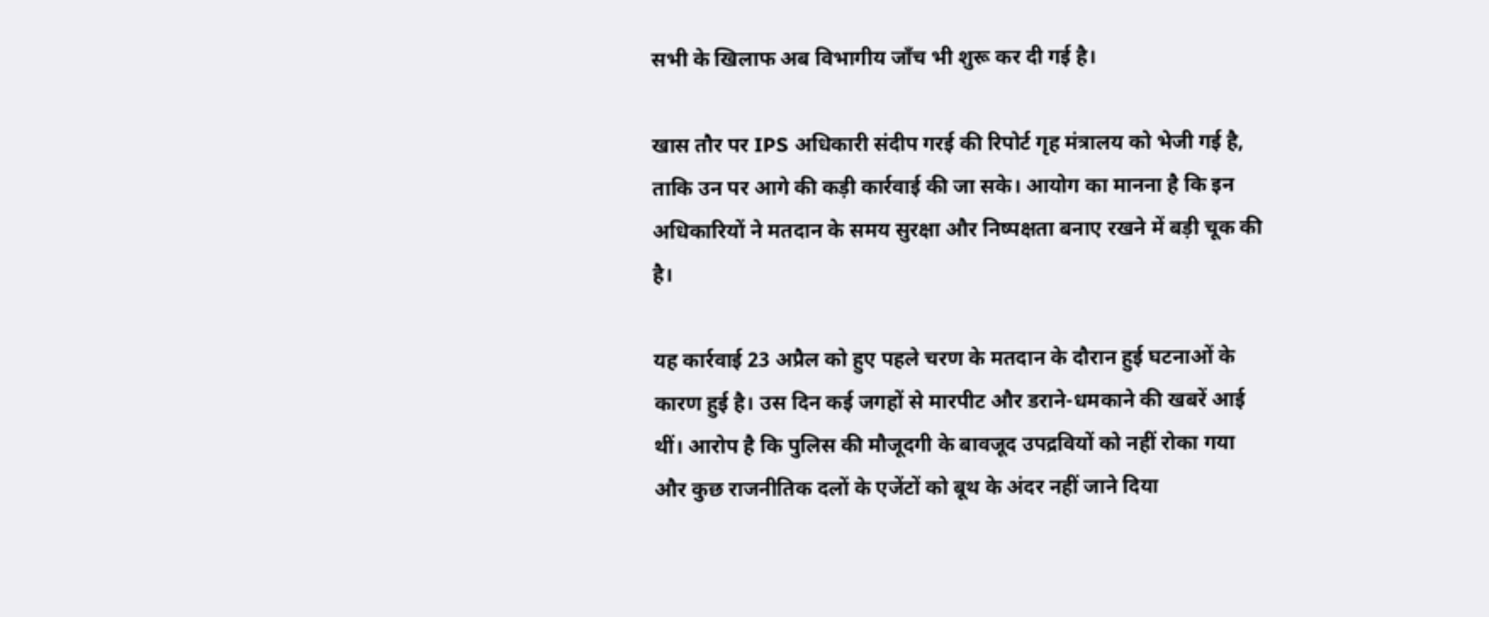सभी के खिलाफ अब विभागीय जाँच भी शुरू कर दी गई है।

खास तौर पर IPS अधिकारी संदीप गरई की रिपोर्ट गृह मंत्रालय को भेजी गई है, ताकि उन पर आगे की कड़ी कार्रवाई की जा सके। आयोग का मानना है कि इन अधिकारियों ने मतदान के समय सुरक्षा और निष्पक्षता बनाए रखने में बड़ी चूक की है।

यह कार्रवाई 23 अप्रैल को हुए पहले चरण के मतदान के दौरान हुई घटनाओं के कारण हुई है। उस दिन कई जगहों से मारपीट और डराने-धमकाने की खबरें आई थीं। आरोप है कि पुलिस की मौजूदगी के बावजूद उपद्रवियों को नहीं रोका गया और कुछ राजनीतिक दलों के एजेंटों को बूथ के अंदर नहीं जाने दिया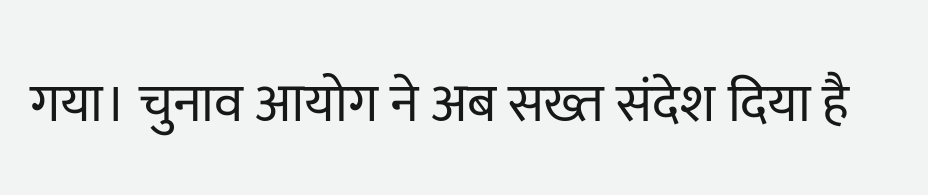गया। चुनाव आयोग ने अब सख्त संदेश दिया है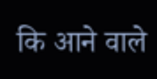कि आने वाले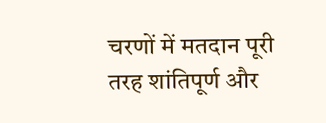चरणों में मतदान पूरी तरह शांतिपूर्ण और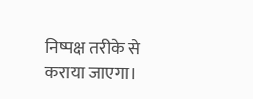निष्पक्ष तरीके से कराया जाएगा।